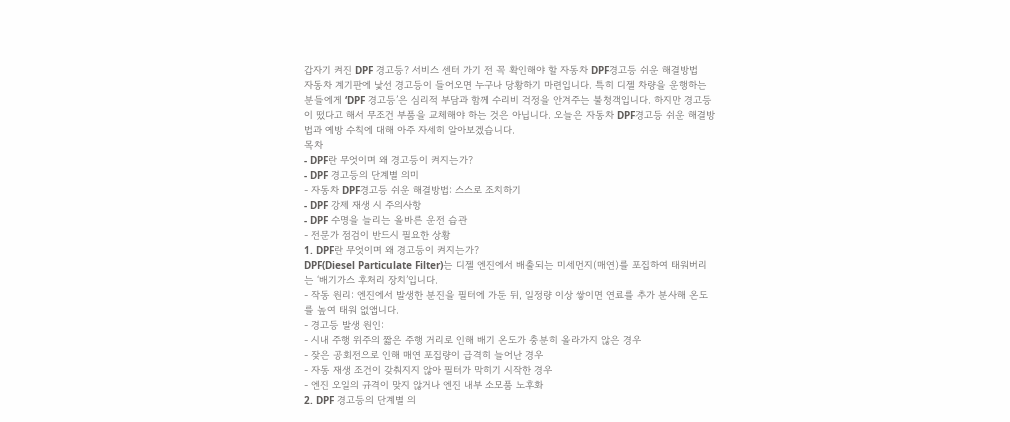갑자기 켜진 DPF 경고등? 서비스 센터 가기 전 꼭 확인해야 할 자동차 DPF경고등 쉬운 해결방법
자동차 계기판에 낯선 경고등이 들어오면 누구나 당황하기 마련입니다. 특히 디젤 차량을 운행하는 분들에게 ‘DPF 경고등’은 심리적 부담과 함께 수리비 걱정을 안겨주는 불청객입니다. 하지만 경고등이 떴다고 해서 무조건 부품을 교체해야 하는 것은 아닙니다. 오늘은 자동차 DPF경고등 쉬운 해결방법과 예방 수칙에 대해 아주 자세히 알아보겠습니다.
목차
- DPF란 무엇이며 왜 경고등이 켜지는가?
- DPF 경고등의 단계별 의미
- 자동차 DPF경고등 쉬운 해결방법: 스스로 조치하기
- DPF 강제 재생 시 주의사항
- DPF 수명을 늘리는 올바른 운전 습관
- 전문가 점검이 반드시 필요한 상황
1. DPF란 무엇이며 왜 경고등이 켜지는가?
DPF(Diesel Particulate Filter)는 디젤 엔진에서 배출되는 미세먼지(매연)를 포집하여 태워버리는 ‘배기가스 후처리 장치’입니다.
- 작동 원리: 엔진에서 발생한 분진을 필터에 가둔 뒤, 일정량 이상 쌓이면 연료를 추가 분사해 온도를 높여 태워 없앱니다.
- 경고등 발생 원인:
- 시내 주행 위주의 짧은 주행 거리로 인해 배기 온도가 충분히 올라가지 않은 경우
- 잦은 공회전으로 인해 매연 포집량이 급격히 늘어난 경우
- 자동 재생 조건이 갖춰지지 않아 필터가 막히기 시작한 경우
- 엔진 오일의 규격이 맞지 않거나 엔진 내부 소모품 노후화
2. DPF 경고등의 단계별 의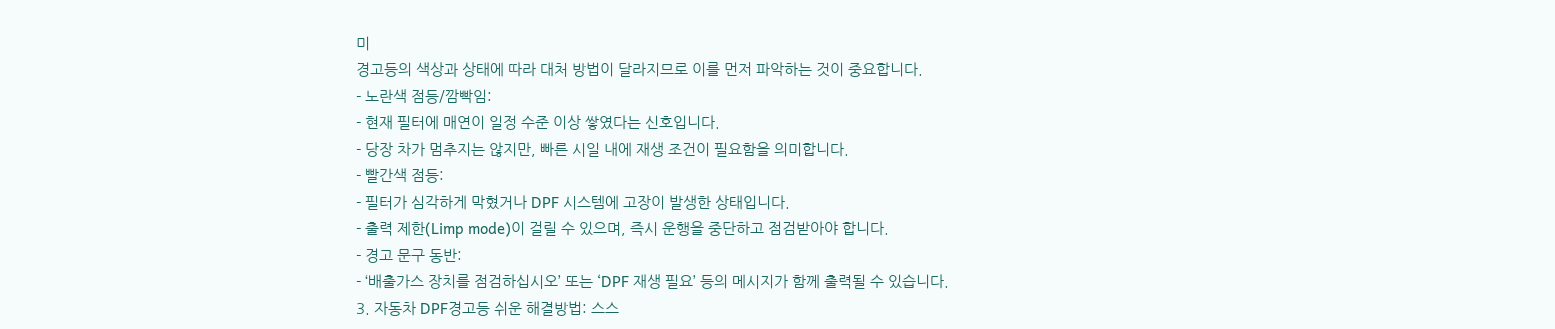미
경고등의 색상과 상태에 따라 대처 방법이 달라지므로 이를 먼저 파악하는 것이 중요합니다.
- 노란색 점등/깜빡임:
- 현재 필터에 매연이 일정 수준 이상 쌓였다는 신호입니다.
- 당장 차가 멈추지는 않지만, 빠른 시일 내에 재생 조건이 필요함을 의미합니다.
- 빨간색 점등:
- 필터가 심각하게 막혔거나 DPF 시스템에 고장이 발생한 상태입니다.
- 출력 제한(Limp mode)이 걸릴 수 있으며, 즉시 운행을 중단하고 점검받아야 합니다.
- 경고 문구 동반:
- ‘배출가스 장치를 점검하십시오’ 또는 ‘DPF 재생 필요’ 등의 메시지가 함께 출력될 수 있습니다.
3. 자동차 DPF경고등 쉬운 해결방법: 스스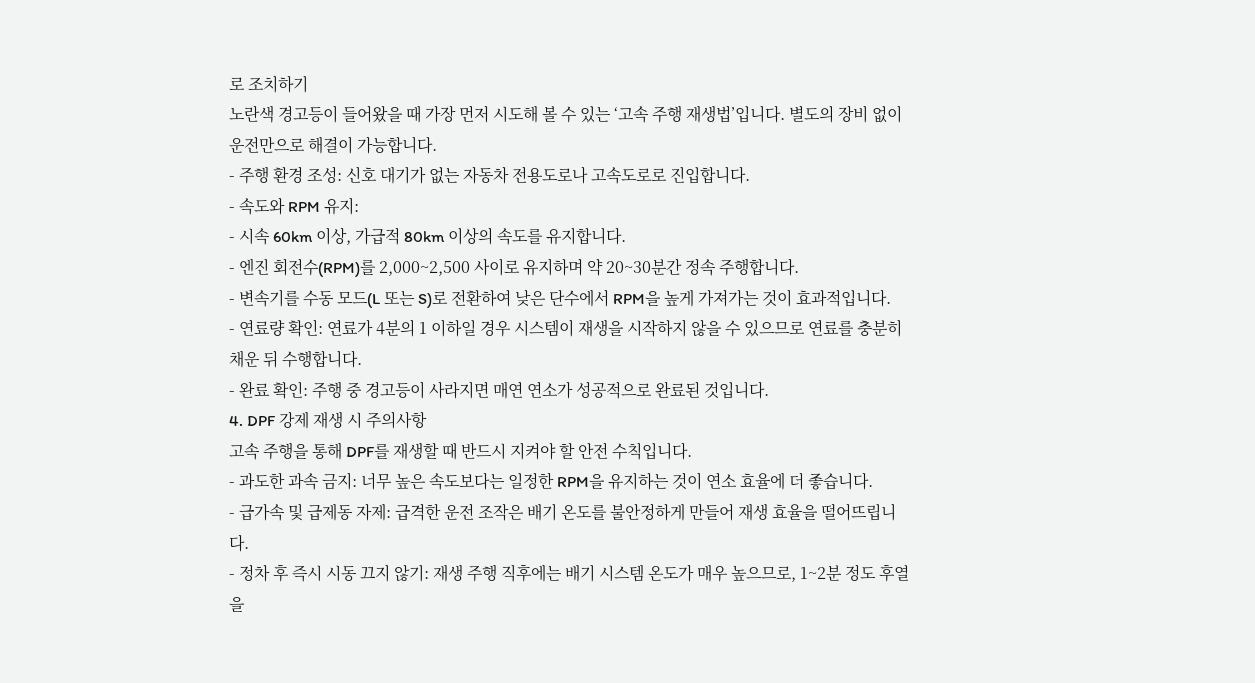로 조치하기
노란색 경고등이 들어왔을 때 가장 먼저 시도해 볼 수 있는 ‘고속 주행 재생법’입니다. 별도의 장비 없이 운전만으로 해결이 가능합니다.
- 주행 환경 조성: 신호 대기가 없는 자동차 전용도로나 고속도로로 진입합니다.
- 속도와 RPM 유지:
- 시속 60km 이상, 가급적 80km 이상의 속도를 유지합니다.
- 엔진 회전수(RPM)를 2,000~2,500 사이로 유지하며 약 20~30분간 정속 주행합니다.
- 변속기를 수동 모드(L 또는 S)로 전환하여 낮은 단수에서 RPM을 높게 가져가는 것이 효과적입니다.
- 연료량 확인: 연료가 4분의 1 이하일 경우 시스템이 재생을 시작하지 않을 수 있으므로 연료를 충분히 채운 뒤 수행합니다.
- 완료 확인: 주행 중 경고등이 사라지면 매연 연소가 성공적으로 완료된 것입니다.
4. DPF 강제 재생 시 주의사항
고속 주행을 통해 DPF를 재생할 때 반드시 지켜야 할 안전 수칙입니다.
- 과도한 과속 금지: 너무 높은 속도보다는 일정한 RPM을 유지하는 것이 연소 효율에 더 좋습니다.
- 급가속 및 급제동 자제: 급격한 운전 조작은 배기 온도를 불안정하게 만들어 재생 효율을 떨어뜨립니다.
- 정차 후 즉시 시동 끄지 않기: 재생 주행 직후에는 배기 시스템 온도가 매우 높으므로, 1~2분 정도 후열을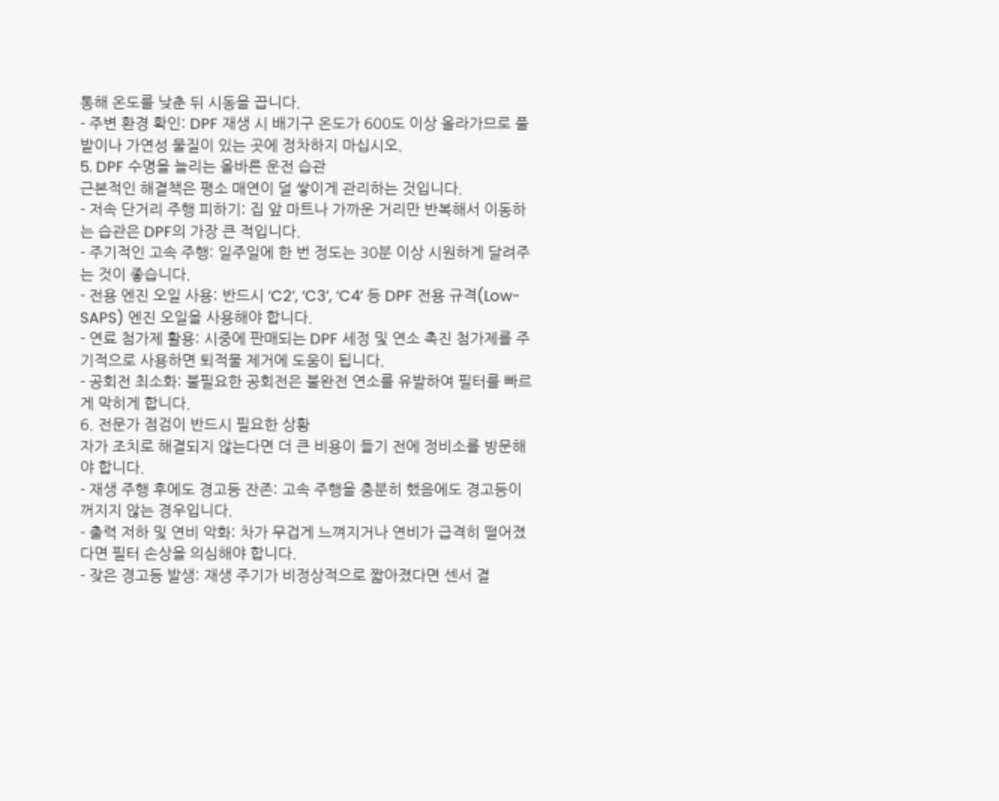통해 온도를 낮춘 뒤 시동을 끕니다.
- 주변 환경 확인: DPF 재생 시 배기구 온도가 600도 이상 올라가므로 풀밭이나 가연성 물질이 있는 곳에 정차하지 마십시오.
5. DPF 수명을 늘리는 올바른 운전 습관
근본적인 해결책은 평소 매연이 덜 쌓이게 관리하는 것입니다.
- 저속 단거리 주행 피하기: 집 앞 마트나 가까운 거리만 반복해서 이동하는 습관은 DPF의 가장 큰 적입니다.
- 주기적인 고속 주행: 일주일에 한 번 정도는 30분 이상 시원하게 달려주는 것이 좋습니다.
- 전용 엔진 오일 사용: 반드시 ‘C2’, ‘C3’, ‘C4’ 등 DPF 전용 규격(Low-SAPS) 엔진 오일을 사용해야 합니다.
- 연료 첨가제 활용: 시중에 판매되는 DPF 세정 및 연소 촉진 첨가제를 주기적으로 사용하면 퇴적물 제거에 도움이 됩니다.
- 공회전 최소화: 불필요한 공회전은 불완전 연소를 유발하여 필터를 빠르게 막히게 합니다.
6. 전문가 점검이 반드시 필요한 상황
자가 조치로 해결되지 않는다면 더 큰 비용이 들기 전에 정비소를 방문해야 합니다.
- 재생 주행 후에도 경고등 잔존: 고속 주행을 충분히 했음에도 경고등이 꺼지지 않는 경우입니다.
- 출력 저하 및 연비 악화: 차가 무겁게 느껴지거나 연비가 급격히 떨어졌다면 필터 손상을 의심해야 합니다.
- 잦은 경고등 발생: 재생 주기가 비정상적으로 짧아졌다면 센서 결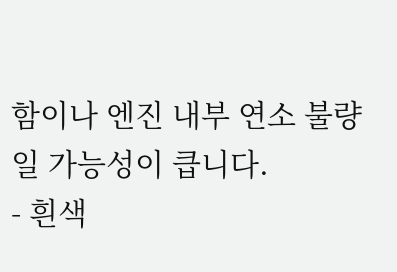함이나 엔진 내부 연소 불량일 가능성이 큽니다.
- 흰색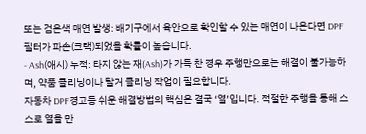또는 검은색 매연 발생: 배기구에서 육안으로 확인할 수 있는 매연이 나온다면 DPF 필터가 파손(크랙)되었을 확률이 높습니다.
- Ash(애시) 누적: 타지 않는 재(Ash)가 가득 찬 경우 주행만으로는 해결이 불가능하며, 약품 클리닝이나 탈거 클리닝 작업이 필요합니다.
자동차 DPF경고등 쉬운 해결방법의 핵심은 결국 ‘열’입니다. 적절한 주행을 통해 스스로 열을 만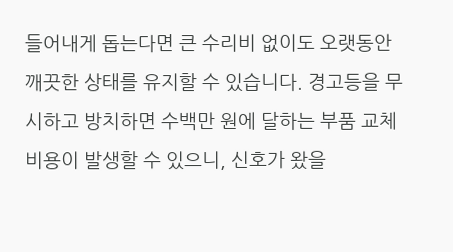들어내게 돕는다면 큰 수리비 없이도 오랫동안 깨끗한 상태를 유지할 수 있습니다. 경고등을 무시하고 방치하면 수백만 원에 달하는 부품 교체 비용이 발생할 수 있으니, 신호가 왔을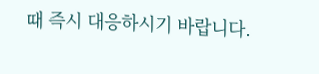때 즉시 대응하시기 바랍니다.